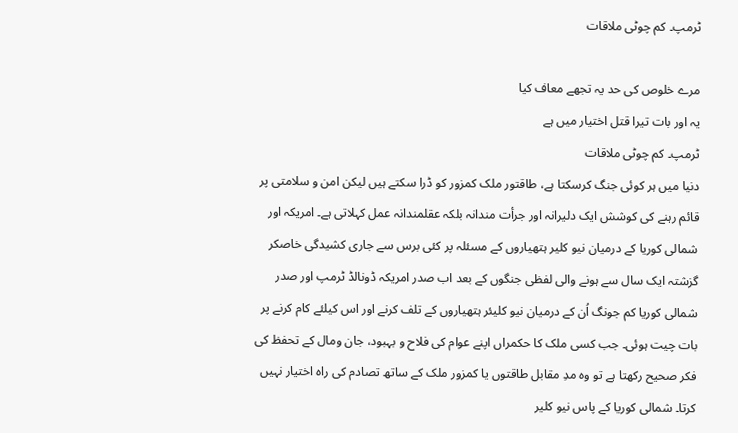ٹرمپ۔ کم چوٹی ملاقات

مرے خلوص کی حد یہ تجھے معاف کیا
یہ اور بات تیرا قتل اختیار میں ہے
ٹرمپ۔ کم چوٹی ملاقات
دنیا میں ہر کوئی جنگ کرسکتا ہے، طاقتور ملک کمزور کو ڈرا سکتے ہیں لیکن امن و سلامتی پر قائم رہنے کی کوشش ایک دلیرانہ اور جرأت مندانہ بلکہ عقلمندانہ عمل کہلاتی ہے۔ امریکہ اور شمالی کوریا کے درمیان نیو کلیر ہتھیاروں کے مسئلہ پر کئی برس سے جاری کشیدگی خاصکر گزشتہ ایک سال سے ہونے والی لفظی جنگوں کے بعد اب صدر امریکہ ڈونالڈ ٹرمپ اور صدر شمالی کوریا کم جونگ اُن کے درمیان نیو کلیئر ہتھیاروں کے تلف کرنے اور اس کیلئے کام کرنے پر بات چیت ہوئی۔ جب کسی ملک کا حکمراں اپنے عوام کی فلاح و بہبود، جان ومال کے تحفظ کی فکر صحیح رکھتا ہے تو وہ مدِ مقابل طاقتوں یا کمزور ملک کے ساتھ تصادم کی راہ اختیار نہیں کرتا۔ شمالی کوریا کے پاس نیو کلیر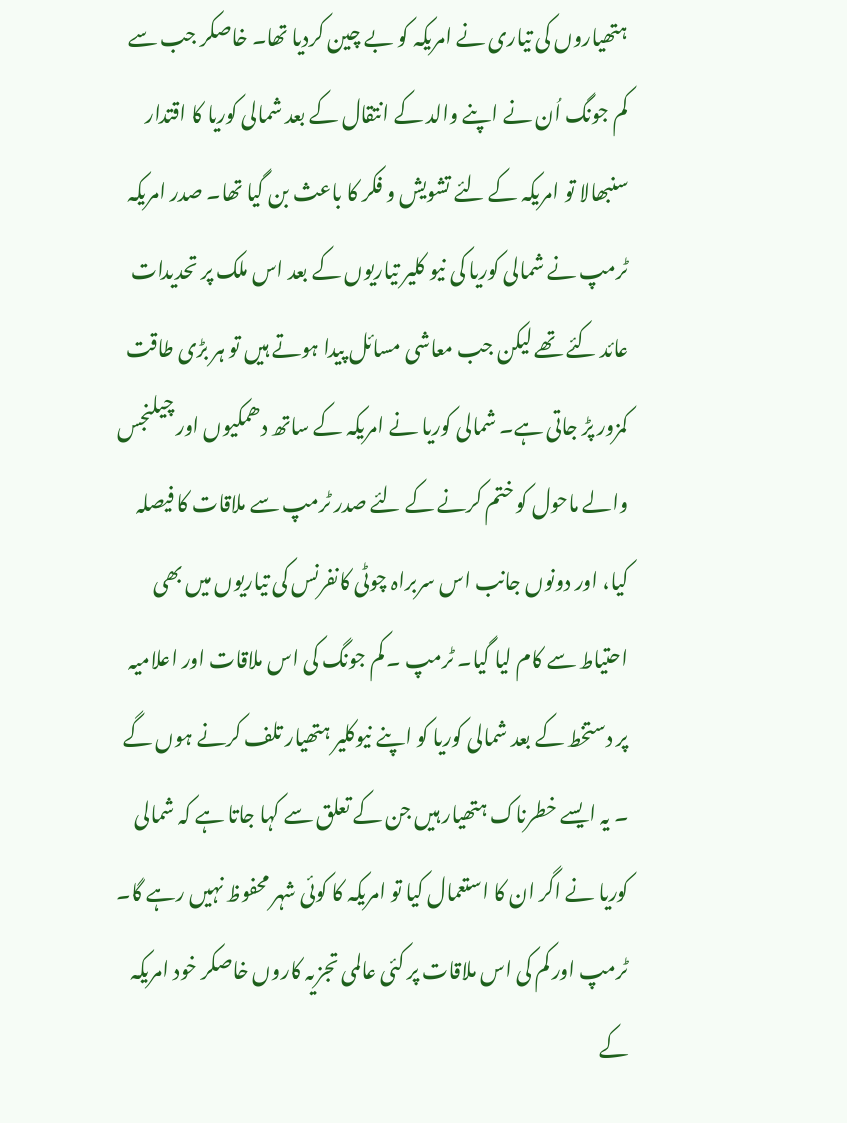ہتھیاروں کی تیاری نے امریکہ کو بے چین کردیا تھا۔ خاصکر جب سے کم جونگ اُن نے اپنے والد کے انتقال کے بعد شمالی کوریا کا اقتدار سنبھالا تو امریکہ کے لئے تشویش و فکر کا باعث بن گیا تھا۔ صدر امریکہ ٹرمپ نے شمالی کوریا کی نیو کلیر تیاریوں کے بعد اس ملک پر تحدیدات عائد کئے تھے لیکن جب معاشی مسائل پیدا ہوتے ہیں تو ہر بڑی طاقت کمزور پڑ جاتی ہے۔ شمالی کوریا نے امریکہ کے ساتھ دھمکیوں اور چیلنجس والے ماحول کو ختم کرنے کے لئے صدر ٹرمپ سے ملاقات کا فیصلہ کیا، اور دونوں جانب اس سربراہ چوٹی کانفرنس کی تیاریوں میں بھی احتیاط سے کام لیا گیا۔ ٹرمپ ۔ کم جونگ کی اس ملاقات اور اعلامیہ پر دستخط کے بعد شمالی کوریا کو اپنے نیوکلیر ہتھیار تلف کرنے ہوں گے ۔ یہ ایسے خطرناک ہتھیار ہیں جن کے تعلق سے کہا جاتا ہے کہ شمالی کوریا نے اگر ان کا استعمال کیا تو امریکہ کا کوئی شہر محفوظ نہیں رہے گا۔ ٹرمپ اور کم کی اس ملاقات پر کئی عالمی تجزیہ کاروں خاصکر خود امریکہ کے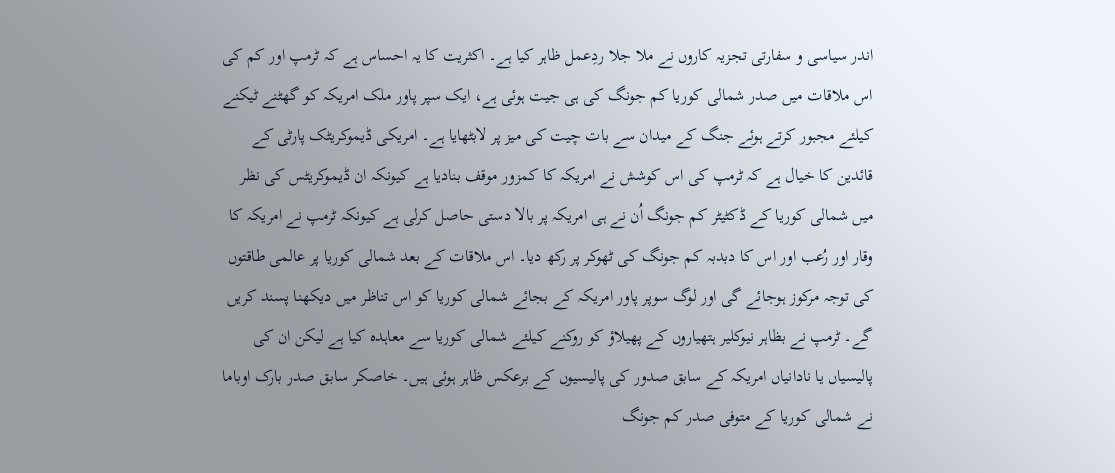اندر سیاسی و سفارتی تجزیہ کاروں نے ملا جلا ردِعمل ظاہر کیا ہے۔ اکثریت کا یہ احساس ہے کہ ٹرمپ اور کم کی اس ملاقات میں صدر شمالی کوریا کم جونگ کی ہی جیت ہوئی ہے، ایک سپر پاور ملک امریکہ کو گھٹنے ٹیکنے کیلئے مجبور کرتے ہوئے جنگ کے میدان سے بات چیت کی میز پر لابٹھایا ہے۔ امریکی ڈیموکریٹک پارٹی کے قائدین کا خیال ہے کہ ٹرمپ کی اس کوشش نے امریکہ کا کمزور موقف بنادیا ہے کیونکہ ان ڈیموکریٹس کی نظر میں شمالی کوریا کے ڈکٹیٹر کم جونگ اُن نے ہی امریکہ پر بالا دستی حاصل کرلی ہے کیونکہ ٹرمپ نے امریکہ کا وقار اور رُعب اور اس کا دبدبہ کم جونگ کی ٹھوکر پر رکھ دیا۔ اس ملاقات کے بعد شمالی کوریا پر عالمی طاقتوں کی توجہ مرکوز ہوجائے گی اور لوگ سوپر پاور امریکہ کے بجائے شمالی کوریا کو اس تناظر میں دیکھنا پسند کریں گے۔ ٹرمپ نے بظاہر نیوکلیر ہتھیاروں کے پھیلاؤ کو روکنے کیلئے شمالی کوریا سے معاہدہ کیا ہے لیکن ان کی پالیسیاں یا نادانیاں امریکہ کے سابق صدور کی پالیسیوں کے برعکس ظاہر ہوئی ہیں۔ خاصکر سابق صدر بارک اوباما نے شمالی کوریا کے متوفی صدر کم جونگ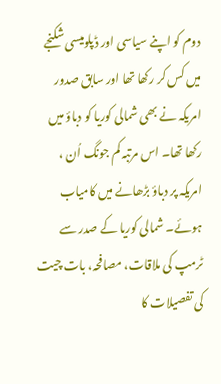دوم کو اپنے سیاسی اور ڈپلومیسی شکنجے میں کس کر رکھا تھا اور سابق صدور امریکہ نے بھی شمالی کوریا کو دباؤ میں رکھا تھا۔ اس مرتبہ کم جونگ اُن ، امریکہ پر دباؤ بڑھانے میں کامیاب ہوئے۔ شمالی کوریا کے صدر سے ٹرمپ کی ملاقات، مصافحہ، بات چیت کی تفصیلات کا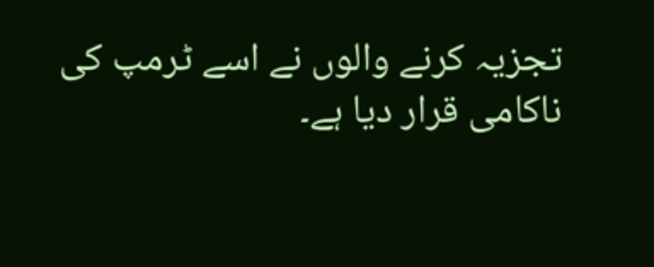تجزیہ کرنے والوں نے اسے ٹرمپ کی ناکامی قرار دیا ہے۔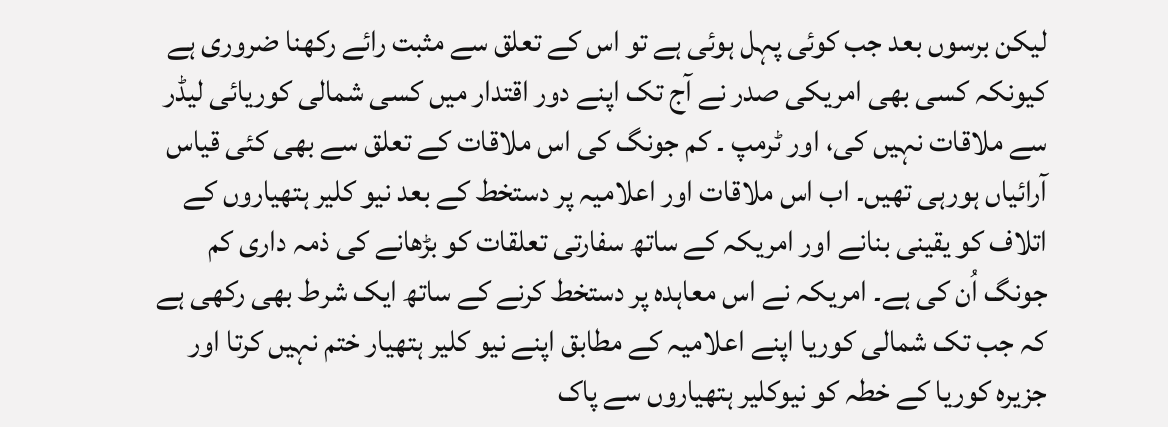لیکن برسوں بعد جب کوئی پہل ہوئی ہے تو اس کے تعلق سے مثبت رائے رکھنا ضروری ہے کیونکہ کسی بھی امریکی صدر نے آج تک اپنے دور اقتدار میں کسی شمالی کوریائی لیڈر سے ملاقات نہیں کی، اور ٹرمپ ۔ کم جونگ کی اس ملاقات کے تعلق سے بھی کئی قیاس آرائیاں ہورہی تھیں۔ اب اس ملاقات اور اعلامیہ پر دستخط کے بعد نیو کلیر ہتھیاروں کے اتلاف کو یقینی بنانے اور امریکہ کے ساتھ سفارتی تعلقات کو بڑھانے کی ذمہ داری کم جونگ اُن کی ہے۔ امریکہ نے اس معاہدہ پر دستخط کرنے کے ساتھ ایک شرط بھی رکھی ہے کہ جب تک شمالی کوریا اپنے اعلامیہ کے مطابق اپنے نیو کلیر ہتھیار ختم نہیں کرتا اور جزیرہ کوریا کے خطہ کو نیوکلیر ہتھیاروں سے پاک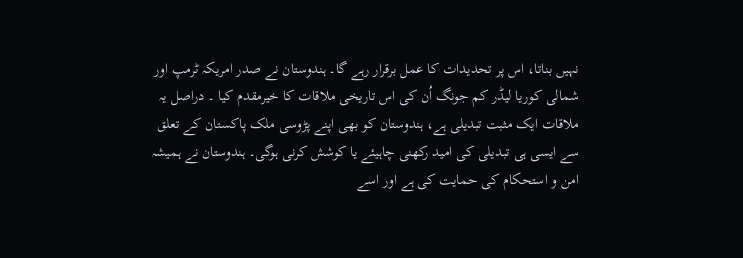نہیں بناتا، اس پر تحدیدات کا عمل برقرار رہے گا۔ ہندوستان نے صدر امریکہ ٹرمپ اور شمالی کوریا لیڈر کم جونگ اُن کی اس تاریخی ملاقات کا خیرمقدم کیا ۔ دراصل یہ ملاقات ایک مثبت تبدیلی ہے، ہندوستان کو بھی اپنے پڑوسی ملک پاکستان کے تعلق سے ایسی ہی تبدیلی کی امید رکھنی چاہیئے یا کوشش کرنی ہوگی۔ ہندوستان نے ہمیشہ امن و استحکام کی حمایت کی ہے اور اسے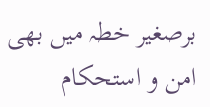برصغیر خطہ میں بھی امن و استحکام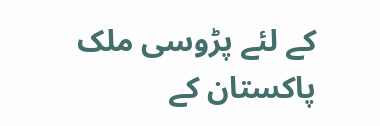کے لئے پڑوسی ملک پاکستان کے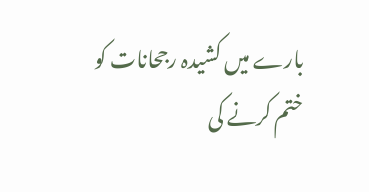بارے میں کشیدہ رجحانات کو ختم کرنے کی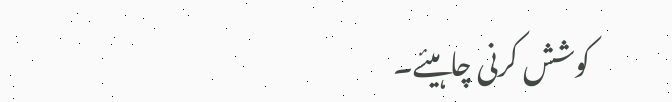کوشش کرنی چاہیئے۔